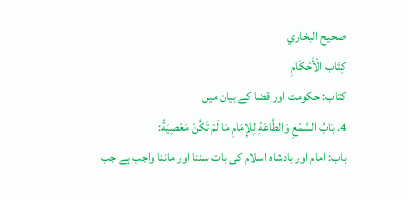صحيح البخاري
كِتَاب الْأَحْكَامِ
کتاب: حکومت اور قضا کے بیان میں
4. بَابُ السَّمْعِ وَالطَّاعَةِ لِلإِمَامِ مَا لَمْ تَكُنْ مَعْصِيَةً:
باب: امام اور بادشاہ اسلام کی بات سننا اور ماننا واجب ہے جب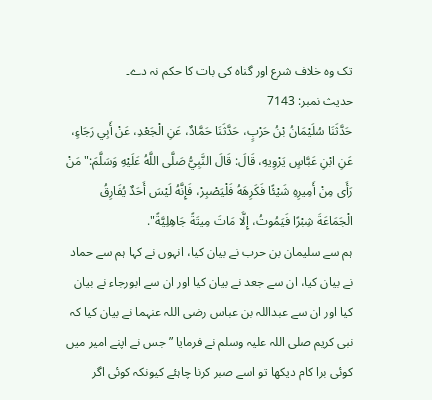تک وہ خلاف شرع اور گناہ کی بات کا حکم نہ دے۔
حدیث نمبر: 7143
حَدَّثَنَا سُلَيْمَانُ بْنُ حَرْبٍ، حَدَّثَنَا حَمَّادٌ، عَنِ الْجَعْدِ، عَنْ أَبِي رَجَاءٍ، عَنِ ابْنِ عَبَّاسٍ يَرْوِيهِ، قَالَ: قَالَ النَّبِيُّ صَلَّى اللَّهُ عَلَيْهِ وَسَلَّمَ:"مَنْ رَأَى مِنْ أَمِيرِهِ شَيْئًا فَكَرِهَهُ فَلْيَصْبِرْ، فَإِنَّهُ لَيْسَ أَحَدٌ يُفَارِقُ الْجَمَاعَةَ شِبْرًا فَيَمُوتُ، إِلَّا مَاتَ مِيتَةً جَاهِلِيَّةً".
ہم سے سلیمان بن حرب نے بیان کیا، انہوں نے کہا ہم سے حماد نے بیان کیا، ان سے جعد نے بیان کیا اور ان سے ابورجاء نے بیان کیا اور ان سے عبداللہ بن عباس رضی اللہ عنہما نے بیان کیا کہ نبی کریم صلی اللہ علیہ وسلم نے فرمایا ”جس نے اپنے امیر میں کوئی برا کام دیکھا تو اسے صبر کرنا چاہئے کیونکہ کوئی اگر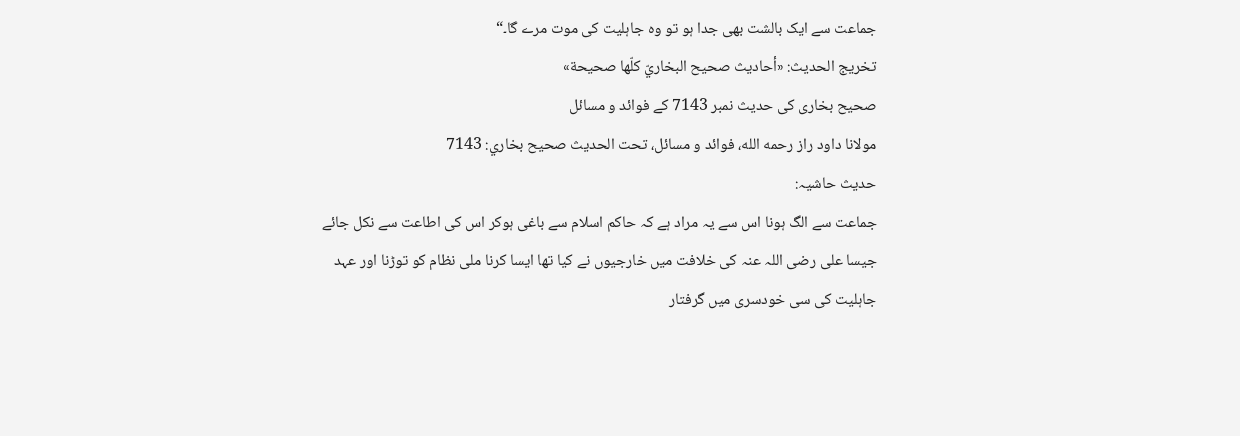جماعت سے ایک بالشت بھی جدا ہو تو وہ جاہلیت کی موت مرے گا۔“
تخریج الحدیث: «أحاديث صحيح البخاريّ كلّها صحيحة»
صحیح بخاری کی حدیث نمبر 7143 کے فوائد و مسائل
مولانا داود راز رحمه الله، فوائد و مسائل، تحت الحديث صحيح بخاري: 7143
حدیث حاشیہ:
جماعت سے الگ ہونا اس سے یہ مراد ہے کہ حاکم اسلام سے باغی ہوکر اس کی اطاعت سے نکل جائے جیسا علی رضی اللہ عنہ کی خلافت میں خارجیوں نے کیا تھا ایسا کرنا ملی نظام کو توڑنا اور عہد جاہلیت کی سی خودسری میں گرفتار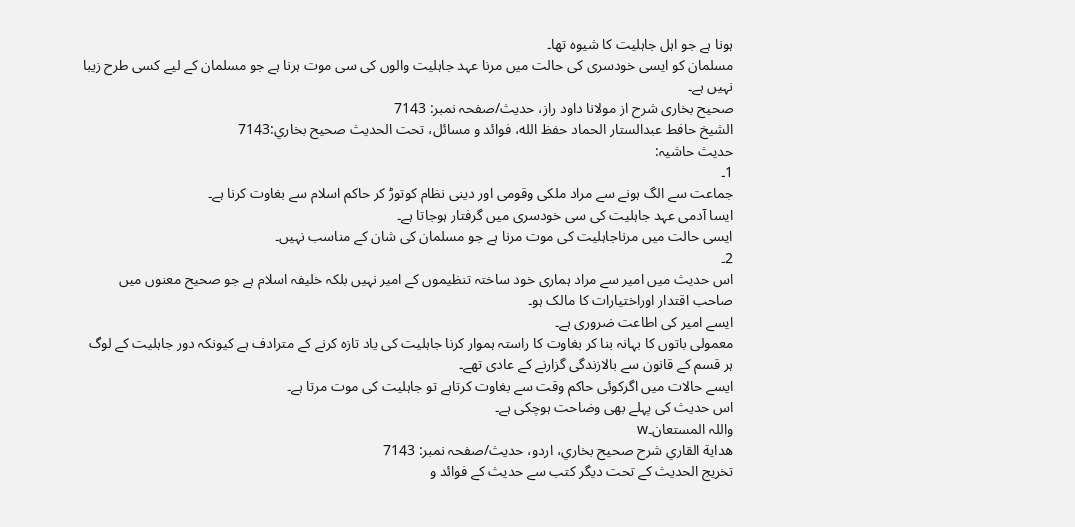ہونا ہے جو اہل جاہلیت کا شیوہ تھا۔
مسلمان کو ایسی خودسری کی حالت میں مرنا عہد جاہلیت والوں کی سی موت ہرنا ہے جو مسلمان کے لیے کسی طرح زیبا نہیں ہے۔
صحیح بخاری شرح از مولانا داود راز، حدیث/صفحہ نمبر: 7143
الشيخ حافط عبدالستار الحماد حفظ الله، فوائد و مسائل، تحت الحديث صحيح بخاري:7143
حدیث حاشیہ:
1۔
جماعت سے الگ ہونے سے مراد ملکی وقومی اور دینی نظام کوتوڑ کر حاکم اسلام سے بغاوت کرنا ہے۔
ایسا آدمی عہد جاہلیت کی سی خودسری میں گرفتار ہوجاتا ہے۔
ایسی حالت میں مرناجاہلیت کی موت مرنا ہے جو مسلمان کی شان کے مناسب نہیں۔
2۔
اس حدیث میں امیر سے مراد ہماری خود ساختہ تنظیموں کے امیر نہیں بلکہ خلیفہ اسلام ہے جو صحیح معنوں میں صاحب اقتدار اوراختیارات کا مالک ہو۔
ایسے امیر کی اطاعت ضروری ہے۔
معمولی باتوں کا بہانہ بنا کر بغاوت کا راستہ ہموار کرنا جاہلیت کی یاد تازہ کرنے کے مترادف ہے کیونکہ دور جاہلیت کے لوگ ہر قسم کے قانون سے بالازندگی گزارنے کے عادی تھے۔
ایسے حالات میں اگرکوئی حاکم وقت سے بغاوت کرتاہے تو جاہلیت کی موت مرتا ہے۔
اس حدیث کی پہلے بھی وضاحت ہوچکی ہے۔
واللہ المستعان۔w
هداية القاري شرح صحيح بخاري، اردو، حدیث/صفحہ نمبر: 7143
تخریج الحدیث کے تحت دیگر کتب سے حدیث کے فوائد و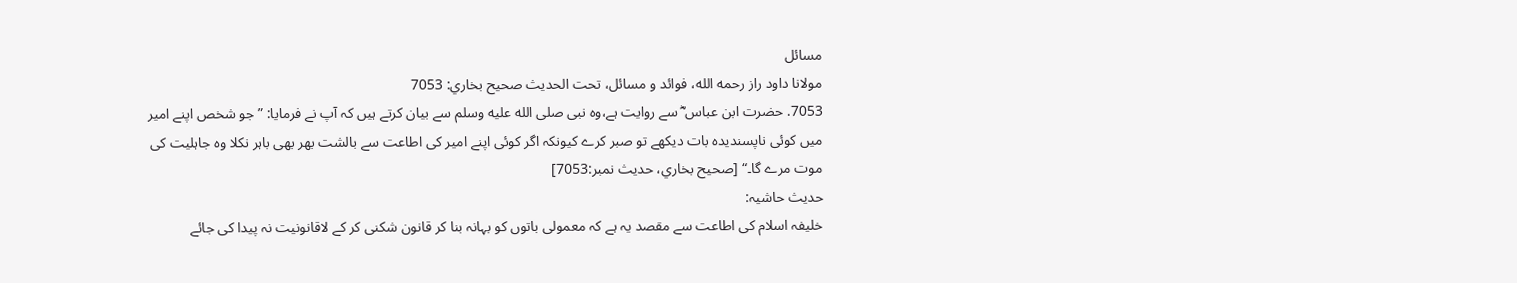مسائل
مولانا داود راز رحمه الله، فوائد و مسائل، تحت الحديث صحيح بخاري: 7053
7053. حضرت ابن عباس ؓ سے روایت ہے،وہ نبی صلى الله عليه وسلم سے بیان کرتے ہیں کہ آپ نے فرمایا: ”جو شخص اپنے امیر میں کوئی ناپسندیدہ بات دیکھے تو صبر کرے کیونکہ اگر کوئی اپنے امیر کی اطاعت سے بالشت بھر بھی باہر نکلا وہ جاہلیت کی موت مرے گا۔“ [صحيح بخاري، حديث نمبر:7053]
حدیث حاشیہ:
خلیفہ اسلام کی اطاعت سے مقصد یہ ہے کہ معمولی باتوں کو بہانہ بنا کر قانون شکنی کر کے لاقانونیت نہ پیدا کی جائے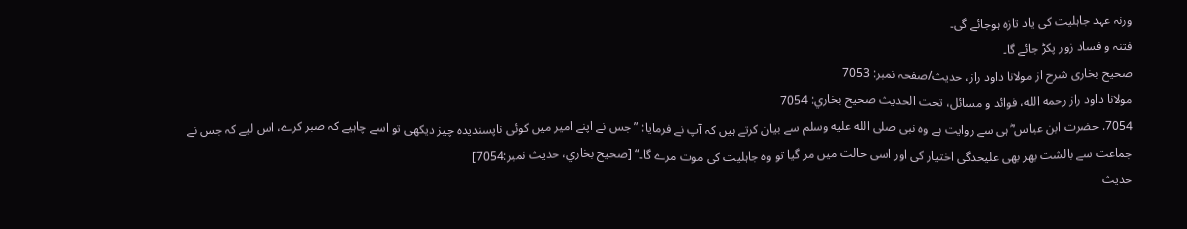ورنہ عہد جاہلیت کی یاد تازہ ہوجائے گی۔
فتنہ و فساد زور پکڑ جائے گا۔
صحیح بخاری شرح از مولانا داود راز، حدیث/صفحہ نمبر: 7053
مولانا داود راز رحمه الله، فوائد و مسائل، تحت الحديث صحيح بخاري: 7054
7054. حضرت ابن عباس ؓ ہی سے روایت ہے وہ نبی صلى الله عليه وسلم سے بیان کرتے ہیں کہ آپ نے فرمایا: ”جس نے اپنے امیر میں کوئی ناپسندیدہ چیز دیکھی تو اسے چاہیے کہ صبر کرے، اس لیے کہ جس نے جماعت سے بالشت بھر بھی علیحدگی اختیار کی اور اسی حالت میں مر گیا تو وہ جاہلیت کی موت مرے گا۔“ [صحيح بخاري، حديث نمبر:7054]
حدیث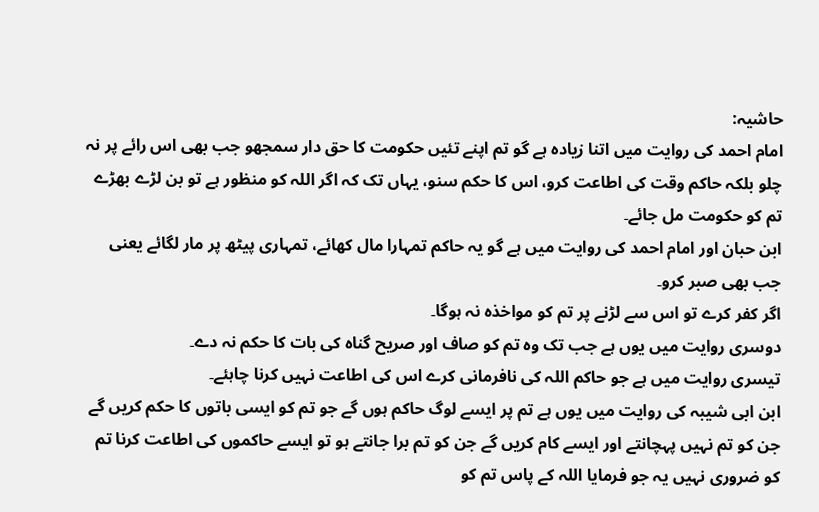حاشیہ:
امام احمد کی روایت میں اتنا زیادہ ہے گو تم اپنے تئیں حکومت کا حق دار سمجھو جب بھی اس رائے پر نہ چلو بلکہ حاکم وقت کی اطاعت کرو، اس کا حکم سنو، یہاں تک کہ اگر اللہ کو منظور ہے تو بن لڑے بھڑے تم کو حکومت مل جائے۔
ابن حبان اور امام احمد کی روایت میں ہے گو یہ حاکم تمہارا مال کھائے، تمہاری پیٹھ پر مار لگائے یعنی جب بھی صبر کرو۔
اگر کفر کرے تو اس سے لڑنے پر تم کو مواخذہ نہ ہوگا۔
دوسری روایت میں یوں ہے جب تک وہ تم کو صاف اور صریح گناہ کی بات کا حکم نہ دے۔
تیسری روایت میں ہے جو حاکم اللہ کی نافرمانی کرے اس کی اطاعت نہیں کرنا چاہئے۔
ابن ابی شیبہ کی روایت میں یوں ہے تم پر ایسے لوگ حاکم ہوں گے جو تم کو ایسی باتوں کا حکم کریں گے جن کو تم نہیں پہچانتے اور ایسے کام کریں گے جن کو تم برا جانتے ہو تو ایسے حاکموں کی اطاعت کرنا تم کو ضروری نہیں یہ جو فرمایا اللہ کے پاس تم کو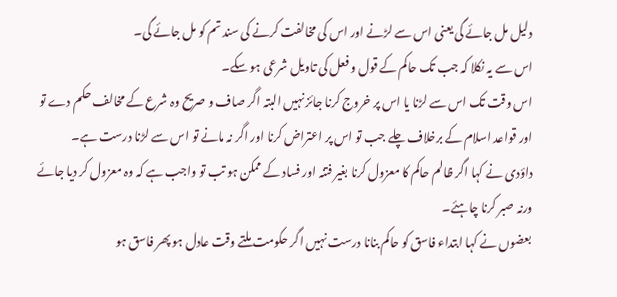دلیل مل جائے گی یعنی اس سے لڑنے اور اس کی مخالفت کرنے کی سند تم کو مل جائے گی۔
اس سے یہ نکلا کہ جب تک حاکم کے قول و فعل کی تاویل شرعی ہو سکے۔
اس وقت تک اس سے لڑنا یا اس پر خروج کرنا جائز نہیں البتہ اگر صاف و صریح وہ شرع کے مخالف حکم دے تو اور قواعد اسلام کے برخلاف چلے جب تو اس پر اعتراض کرنا اور اگر نہ مانے تو اس سے لڑنا درست ہے۔
داؤدی نے کہا اگر ظالم حاکم کا معزول کرنا بغیر فتنہ اور فساد کے ممکن ہو تب تو واجب ہے کہ وہ معزول کر دیا جائے ورنہ صبر کرنا چاہئے۔
بعضوں نے کہا ابتداء فاسق کو حاکم بنانا درست نہیں اگر حکومت ملتے وقت عادل ہو پھر فاسق ہو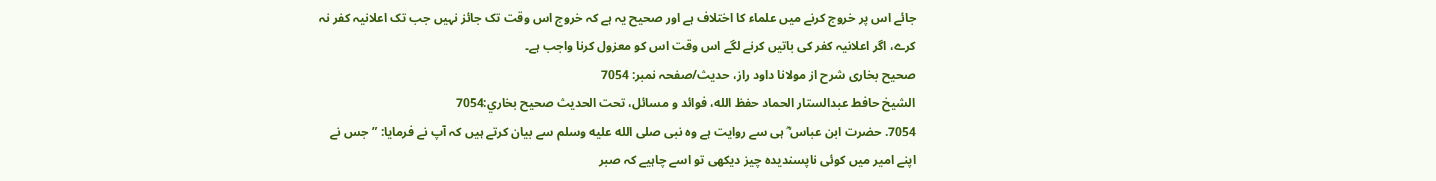جائے اس پر خروج کرنے میں علماء کا اختلاف ہے اور صحیح یہ ہے کہ خروج اس وقت تک جائز نہیں جب تک اعلانیہ کفر نہ کرے، اگر اعلانیہ کفر کی باتیں کرنے لگے اس وقت اس کو معزول کرنا واجب ہے۔
صحیح بخاری شرح از مولانا داود راز، حدیث/صفحہ نمبر: 7054
الشيخ حافط عبدالستار الحماد حفظ الله، فوائد و مسائل، تحت الحديث صحيح بخاري:7054
7054. حضرت ابن عباس ؓ ہی سے روایت ہے وہ نبی صلى الله عليه وسلم سے بیان کرتے ہیں کہ آپ نے فرمایا: ”جس نے اپنے امیر میں کوئی ناپسندیدہ چیز دیکھی تو اسے چاہیے کہ صبر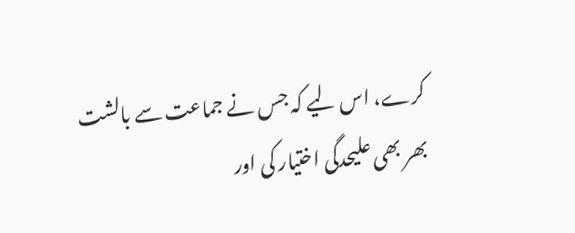کرے، اس لیے کہ جس نے جماعت سے بالشت بھر بھی علیحدگی اختیار کی اور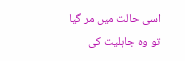اسی حالت میں مر گیا تو وہ جاہلیت کی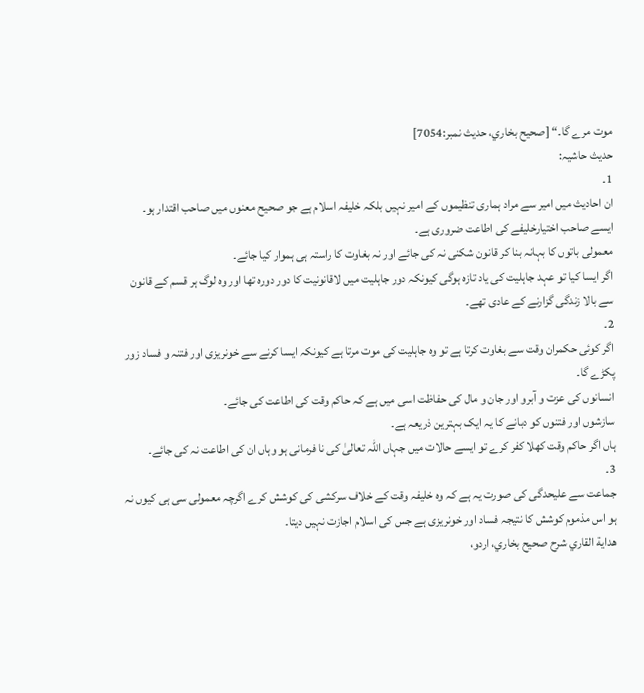موت مرے گا۔“ [صحيح بخاري، حديث نمبر:7054]
حدیث حاشیہ:
1۔
ان احادیث میں امیر سے مراد ہماری تنظیموں کے امیر نہیں بلکہ خلیفہ اسلام ہے جو صحیح معنوں میں صاحب اقتدار ہو۔
ایسے صاحب اختیارخلیفے کی اطاعت ضروری ہے۔
معمولی باتوں کا بہانہ بنا کر قانون شکنی نہ کی جائے اور نہ بغاوت کا راستہ ہی ہموار کیا جائے۔
اگر ایسا کیا تو عہد جاہلیت کی یاد تازہ ہوگی کیونکہ دور جاہلیت میں لاقانونیت کا دور دورہ تھا اور وہ لوگ ہر قسم کے قانون سے بالا زندگی گزارنے کے عادی تھے۔
2۔
اگر کوئی حکمران وقت سے بغاوت کرتا ہے تو وہ جاہلیت کی موت مرتا ہے کیونکہ ایسا کرنے سے خونریزی اور فتنہ و فساد زور پکڑے گا۔
انسانوں کی عزت و آبرو اور جان و مال کی حفاظت اسی میں ہے کہ حاکم وقت کی اطاعت کی جائے۔
سازشوں اور فتنوں کو دبانے کا یہ ایک بہترین ذریعہ ہے۔
ہاں اگر حاکم وقت کھلا کفر کرے تو ایسے حالات میں جہاں اللہ تعالیٰ کی نا فرمانی ہو وہاں ان کی اطاعت نہ کی جائے۔
3۔
جماعت سے علیحدگی کی صورت یہ ہے کہ وہ خلیفہ وقت کے خلاف سرکشی کی کوشش کرے اگرچہ معمولی سی ہی کیوں نہ ہو اس مذموم کوشش کا نتیجہ فساد اور خونریزی ہے جس کی اسلام اجازت نہیں دیتا۔
هداية القاري شرح صحيح بخاري، اردو،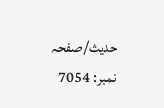حدیث/صفحہ نمبر: 7054